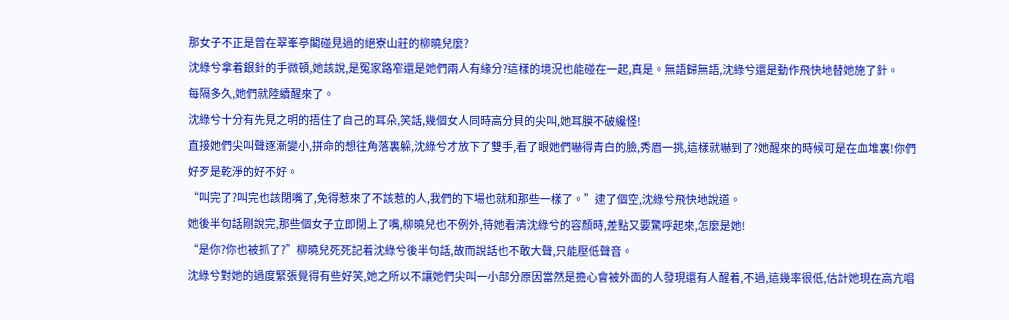那女子不正是曾在翠峯亭閣碰見過的絕寮山莊的柳曉兒麼?
沈綠兮拿着銀針的手微頓,她該說,是冤家路窄還是她們兩人有緣分?這樣的境況也能碰在一起,真是。無語歸無語,沈綠兮還是動作飛快地替她施了針。
每隔多久,她們就陸續醒來了。
沈綠兮十分有先見之明的捂住了自己的耳朵,笑話,幾個女人同時高分貝的尖叫,她耳膜不破纔怪!
直接她們尖叫聲逐漸變小,拼命的想往角落裏躲,沈綠兮才放下了雙手,看了眼她們嚇得青白的臉,秀眉一挑,這樣就嚇到了?她醒來的時候可是在血堆裏!你們好歹是乾淨的好不好。
“叫完了?叫完也該閉嘴了,免得惹來了不該惹的人,我們的下場也就和那些一樣了。”逮了個空,沈綠兮飛快地說道。
她後半句話剛說完,那些個女子立即閉上了嘴,柳曉兒也不例外,待她看清沈綠兮的容顏時,差點又要驚呼起來,怎麼是她!
“是你?你也被抓了?”柳曉兒死死記着沈綠兮後半句話,故而說話也不敢大聲,只能壓低聲音。
沈綠兮對她的過度緊張覺得有些好笑,她之所以不讓她們尖叫一小部分原因當然是擔心會被外面的人發現還有人醒着,不過,這幾率很低,估計她現在高亢唱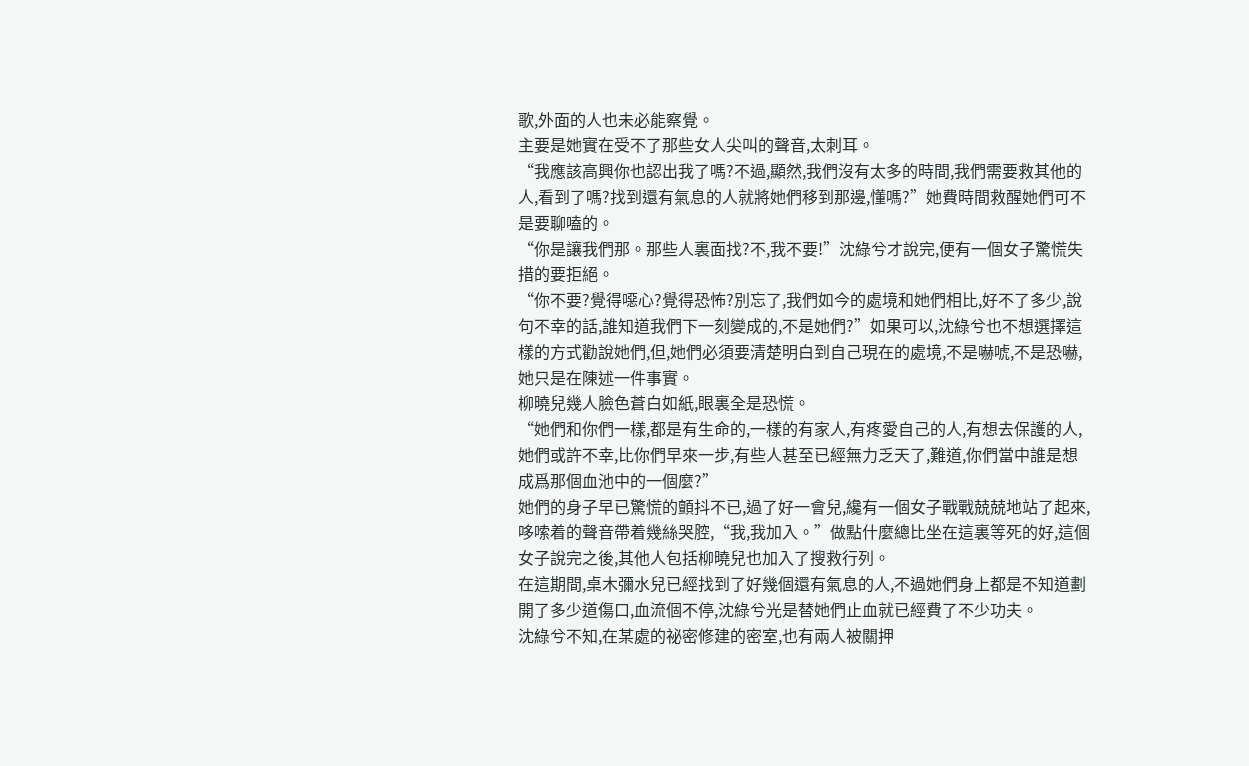歌,外面的人也未必能察覺。
主要是她實在受不了那些女人尖叫的聲音,太刺耳。
“我應該高興你也認出我了嗎?不過,顯然,我們沒有太多的時間,我們需要救其他的人,看到了嗎?找到還有氣息的人就將她們移到那邊,懂嗎?”她費時間救醒她們可不是要聊嗑的。
“你是讓我們那。那些人裏面找?不,我不要!”沈綠兮才說完,便有一個女子驚慌失措的要拒絕。
“你不要?覺得噁心?覺得恐怖?別忘了,我們如今的處境和她們相比,好不了多少,說句不幸的話,誰知道我們下一刻變成的,不是她們?”如果可以,沈綠兮也不想選擇這樣的方式勸說她們,但,她們必須要清楚明白到自己現在的處境,不是嚇唬,不是恐嚇,她只是在陳述一件事實。
柳曉兒幾人臉色蒼白如紙,眼裏全是恐慌。
“她們和你們一樣,都是有生命的,一樣的有家人,有疼愛自己的人,有想去保護的人,她們或許不幸,比你們早來一步,有些人甚至已經無力乏天了,難道,你們當中誰是想成爲那個血池中的一個麼?”
她們的身子早已驚慌的顫抖不已,過了好一會兒,纔有一個女子戰戰兢兢地站了起來,哆嗦着的聲音帶着幾絲哭腔,“我,我加入。”做點什麼總比坐在這裏等死的好,這個女子說完之後,其他人包括柳曉兒也加入了搜救行列。
在這期間,桌木彌水兒已經找到了好幾個還有氣息的人,不過她們身上都是不知道劃開了多少道傷口,血流個不停,沈綠兮光是替她們止血就已經費了不少功夫。
沈綠兮不知,在某處的祕密修建的密室,也有兩人被關押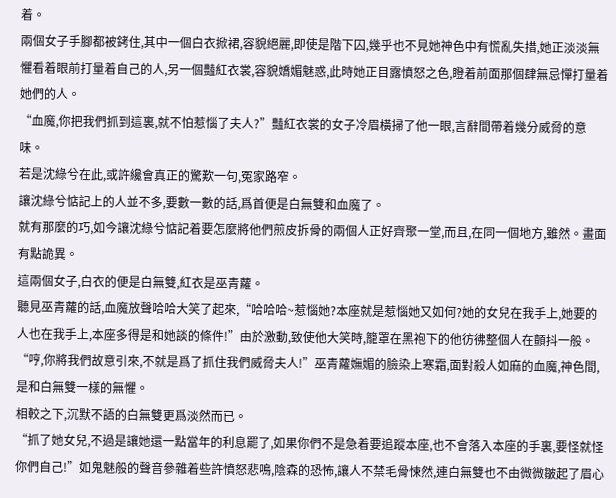着。
兩個女子手腳都被銬住,其中一個白衣掀裙,容貌絕麗,即使是階下囚,幾乎也不見她神色中有慌亂失措,她正淡淡無懼看着眼前打量着自己的人,另一個豔紅衣裳,容貌嬌媚魅惑,此時她正目露憤怒之色,瞪着前面那個肆無忌憚打量着她們的人。
“血魔,你把我們抓到這裏,就不怕惹惱了夫人?”豔紅衣裳的女子冷眉橫掃了他一眼,言辭間帶着幾分威脅的意味。
若是沈綠兮在此,或許纔會真正的驚歎一句,冤家路窄。
讓沈綠兮惦記上的人並不多,要數一數的話,爲首便是白無雙和血魔了。
就有那麼的巧,如今讓沈綠兮惦記着要怎麼將他們煎皮拆骨的兩個人正好齊聚一堂,而且,在同一個地方,雖然。畫面有點詭異。
這兩個女子,白衣的便是白無雙,紅衣是巫青蘿。
聽見巫青蘿的話,血魔放聲哈哈大笑了起來,“哈哈哈~惹惱她?本座就是惹惱她又如何?她的女兒在我手上,她要的人也在我手上,本座多得是和她談的條件!”由於激動,致使他大笑時,籠罩在黑袍下的他彷彿整個人在顫抖一般。
“哼,你將我們故意引來,不就是爲了抓住我們威脅夫人!”巫青蘿嫵媚的臉染上寒霜,面對殺人如麻的血魔,神色間,是和白無雙一樣的無懼。
相較之下,沉默不語的白無雙更爲淡然而已。
“抓了她女兒,不過是讓她還一點當年的利息罷了,如果你們不是急着要追蹤本座,也不會落入本座的手裏,要怪就怪你們自己!”如鬼魅般的聲音參雜着些許憤怒悲鳴,陰森的恐怖,讓人不禁毛骨悚然,連白無雙也不由微微皺起了眉心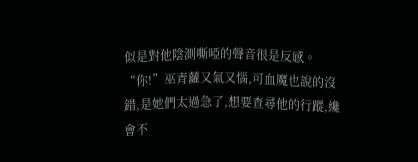似是對他陰測嘶啞的聲音很是反感。
“你!”巫青蘿又氣又惱,可血魔也說的沒錯,是她們太過急了,想要查尋他的行蹤,纔會不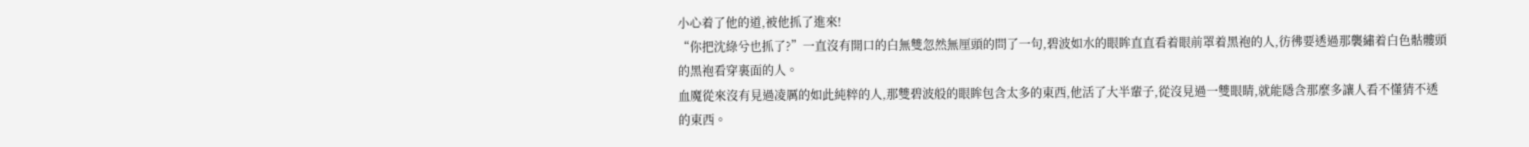小心着了他的道,被他抓了進來!
“你把沈綠兮也抓了?”一直沒有開口的白無雙忽然無厘頭的問了一句,碧波如水的眼眸直直看着眼前罩着黑袍的人,彷彿要透過那襲繡着白色骷髏頭的黑袍看穿裏面的人。
血魔從來沒有見過凌厲的如此純粹的人,那雙碧波般的眼眸包含太多的東西,他活了大半輩子,從沒見過一雙眼睛,就能隱含那麼多讓人看不懂猜不透的東西。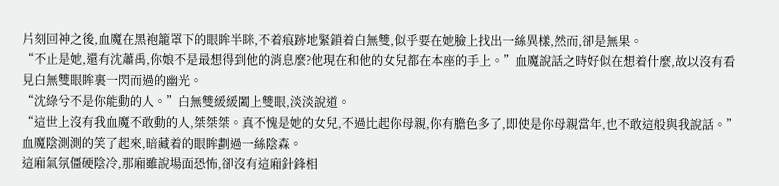片刻回神之後,血魔在黑袍籠罩下的眼眸半眯,不着痕跡地緊鎖着白無雙,似乎要在她臉上找出一絲異樣,然而,卻是無果。
“不止是她,還有沈蕭禹,你娘不是最想得到他的消息麼?他現在和他的女兒都在本座的手上。”血魔說話之時好似在想着什麼,故以沒有看見白無雙眼眸裏一閃而過的幽光。
“沈綠兮不是你能動的人。”白無雙緩緩闔上雙眼,淡淡說道。
“這世上沒有我血魔不敢動的人,桀桀桀。真不愧是她的女兒,不過比起你母親,你有膽色多了,即使是你母親當年,也不敢這般與我說話。”血魔陰測測的笑了起來,暗藏着的眼眸劃過一絲陰森。
這廂氣氛僵硬陰冷,那廂雖說場面恐怖,卻沒有這廂針鋒相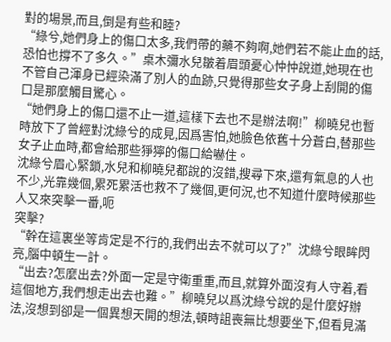對的場景,而且,倒是有些和睦?
“綠兮,她們身上的傷口太多,我們帶的藥不夠啊,她們若不能止血的話,恐怕也撐不了多久。”桌木彌水兒皺着眉頭憂心忡忡說道,她現在也不管自己渾身已經染滿了別人的血跡,只覺得那些女子身上刮開的傷口是那麼觸目驚心。
“她們身上的傷口還不止一道,這樣下去也不是辦法啊!”柳曉兒也暫時放下了曾經對沈綠兮的成見,因爲害怕,她臉色依舊十分蒼白,替那些女子止血時,都會給那些猙獰的傷口給嚇住。
沈綠兮眉心緊鎖,水兒和柳曉兒都說的沒錯,搜尋下來,還有氣息的人也不少,光靠幾個,累死累活也救不了幾個,更何況,也不知道什麼時候那些人又來突擊一番,呃
突擊?
“幹在這裏坐等肯定是不行的,我們出去不就可以了?”沈綠兮眼眸閃亮,腦中頓生一計。
“出去?怎麼出去?外面一定是守衛重重,而且,就算外面沒有人守着,看這個地方,我們想走出去也難。”柳曉兒以爲沈綠兮說的是什麼好辦法,沒想到卻是一個異想天開的想法,頓時詛喪無比想要坐下,但看見滿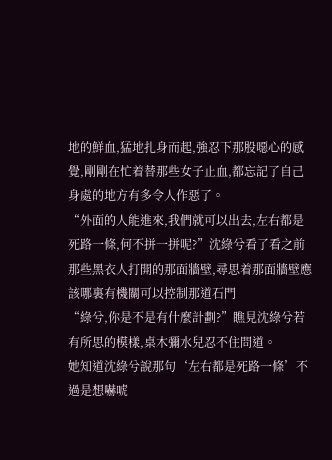地的鮮血,猛地扎身而起,強忍下那股噁心的感覺,剛剛在忙着替那些女子止血,都忘記了自己身處的地方有多令人作惡了。
“外面的人能進來,我們就可以出去,左右都是死路一條,何不拼一拼呢?”沈綠兮看了看之前那些黑衣人打開的那面牆壁,尋思着那面牆壁應該哪裏有機關可以控制那道石門
“綠兮,你是不是有什麼計劃?”瞧見沈綠兮若有所思的模樣,桌木彌水兒忍不住問道。
她知道沈綠兮說那句‘左右都是死路一條’不過是想嚇唬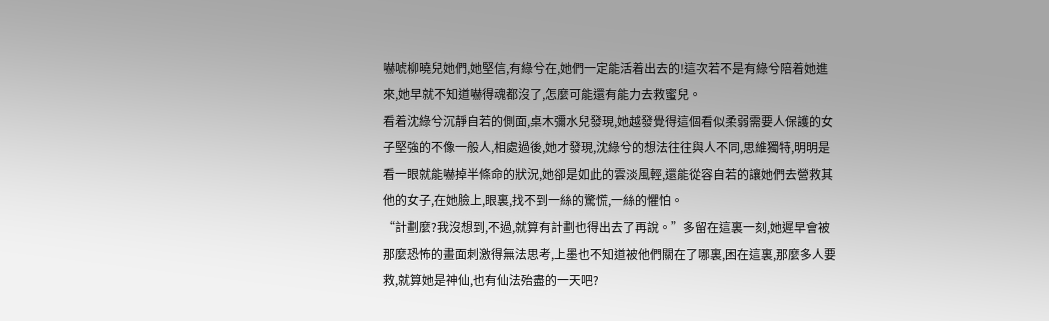嚇唬柳曉兒她們,她堅信,有綠兮在,她們一定能活着出去的!這次若不是有綠兮陪着她進來,她早就不知道嚇得魂都沒了,怎麼可能還有能力去救蜜兒。
看着沈綠兮沉靜自若的側面,桌木彌水兒發現,她越發覺得這個看似柔弱需要人保護的女子堅強的不像一般人,相處過後,她才發現,沈綠兮的想法往往與人不同,思維獨特,明明是看一眼就能嚇掉半條命的狀況,她卻是如此的雲淡風輕,還能從容自若的讓她們去營救其他的女子,在她臉上,眼裏,找不到一絲的驚慌,一絲的懼怕。
“計劃麼?我沒想到,不過,就算有計劃也得出去了再說。”多留在這裏一刻,她遲早會被那麼恐怖的畫面刺激得無法思考,上墨也不知道被他們關在了哪裏,困在這裏,那麼多人要救,就算她是神仙,也有仙法殆盡的一天吧?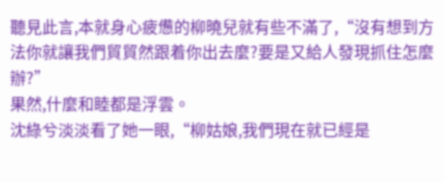聽見此言,本就身心疲憊的柳曉兒就有些不滿了,“沒有想到方法你就讓我們貿貿然跟着你出去麼?要是又給人發現抓住怎麼辦?”
果然,什麼和睦都是浮雲。
沈綠兮淡淡看了她一眼,“柳姑娘,我們現在就已經是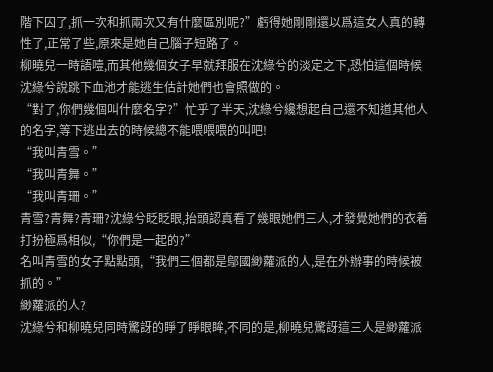階下囚了,抓一次和抓兩次又有什麼區別呢?”虧得她剛剛還以爲這女人真的轉性了,正常了些,原來是她自己腦子短路了。
柳曉兒一時語噎,而其他幾個女子早就拜服在沈綠兮的淡定之下,恐怕這個時候沈綠兮說跳下血池才能逃生估計她們也會照做的。
“對了,你們幾個叫什麼名字?”忙乎了半天,沈綠兮纔想起自己還不知道其他人的名字,等下逃出去的時候總不能喂喂喂的叫吧!
“我叫青雪。”
“我叫青舞。”
“我叫青珊。”
青雪?青舞?青珊?沈綠兮眨眨眼,抬頭認真看了幾眼她們三人,才發覺她們的衣着打扮極爲相似,“你們是一起的?”
名叫青雪的女子點點頭,“我們三個都是鄔國緲蘿派的人,是在外辦事的時候被抓的。”
緲蘿派的人?
沈綠兮和柳曉兒同時驚訝的睜了睜眼眸,不同的是,柳曉兒驚訝這三人是緲蘿派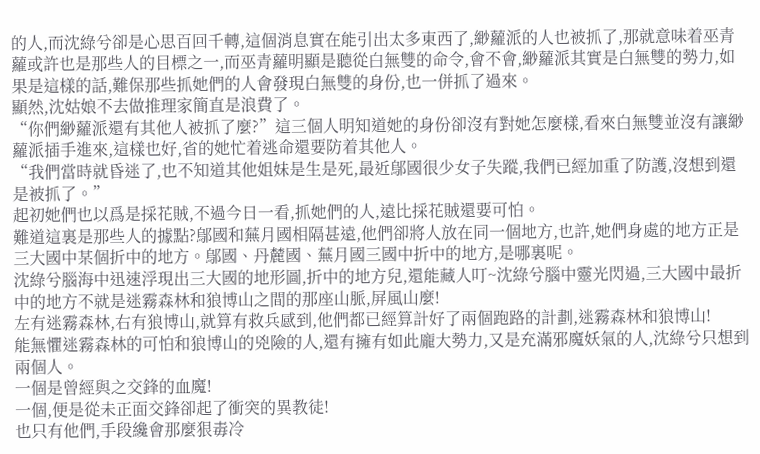的人,而沈綠兮卻是心思百回千轉,這個消息實在能引出太多東西了,緲蘿派的人也被抓了,那就意味着巫青蘿或許也是那些人的目標之一,而巫青蘿明顯是聽從白無雙的命令,會不會,緲蘿派其實是白無雙的勢力,如果是這樣的話,難保那些抓她們的人會發現白無雙的身份,也一併抓了過來。
顯然,沈姑娘不去做推理家簡直是浪費了。
“你們緲蘿派還有其他人被抓了麼?”這三個人明知道她的身份卻沒有對她怎麼樣,看來白無雙並沒有讓緲蘿派插手進來,這樣也好,省的她忙着逃命還要防着其他人。
“我們當時就昏迷了,也不知道其他姐妹是生是死,最近鄔國很少女子失蹤,我們已經加重了防護,沒想到還是被抓了。”
起初她們也以爲是採花賊,不過今日一看,抓她們的人,遠比採花賊還要可怕。
難道這裏是那些人的據點?鄔國和蕪月國相隔甚遠,他們卻將人放在同一個地方,也許,她們身處的地方正是三大國中某個折中的地方。鄔國、丹麓國、蕪月國三國中折中的地方,是哪裏呢。
沈綠兮腦海中迅速浮現出三大國的地形圖,折中的地方兒,還能藏人叮~沈綠兮腦中靈光閃過,三大國中最折中的地方不就是迷霧森林和狼博山之間的那座山脈,屏風山麼!
左有迷霧森林,右有狼博山,就算有救兵感到,他們都已經算計好了兩個跑路的計劃,迷霧森林和狼博山!
能無懼迷霧森林的可怕和狼博山的兇險的人,還有擁有如此龐大勢力,又是充滿邪魔妖氣的人,沈綠兮只想到兩個人。
一個是曾經與之交鋒的血魔!
一個,便是從未正面交鋒卻起了衝突的異教徒!
也只有他們,手段纔會那麼狠毒冷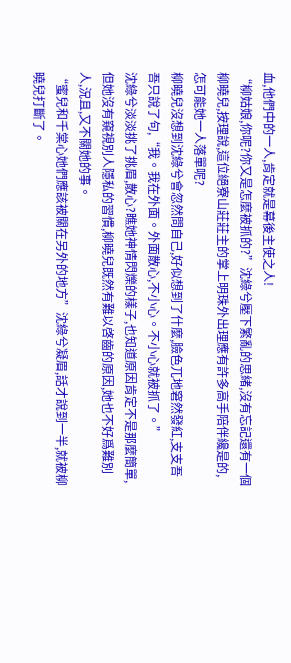血,他們中的一人,肯定就是幕後主使之人!
“柳姑娘,你呢?你又是怎麼被抓的?”沈綠兮壓下繁亂的思緒,沒有忘記還有一個柳曉兒,按理說,這位絕寮山莊莊主的掌上明珠外出理應有許多高手陪伴纔是的,怎可能她一人落單呢?
柳曉兒沒想到沈綠兮會忽然問自己,好似想到了什麼,臉色兀地窘然發紅,支支吾吾只說了句,“我。我在外面。外面散心,不小心。不小心就被抓了。”
沈綠兮淡淡挑了挑眉,散心?瞧她神情閃爍的樣子,也知道原因肯定不是那麼簡單,但她沒有窺視別人隱私的習慣,柳曉兒既然有難以啓齒的原因,她也不好爲難別人,況且,又不關她的事。
“蜜兒和千棠心她們應該被關在另外的地方”沈綠兮凝眉,話才說到一半,就被柳曉兒打斷了。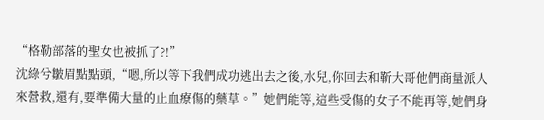“格勒部落的聖女也被抓了?!”
沈綠兮皺眉點點頭,“嗯,所以等下我們成功逃出去之後,水兒,你回去和靳大哥他們商量派人來營救,還有,要準備大量的止血療傷的藥草。”她們能等,這些受傷的女子不能再等,她們身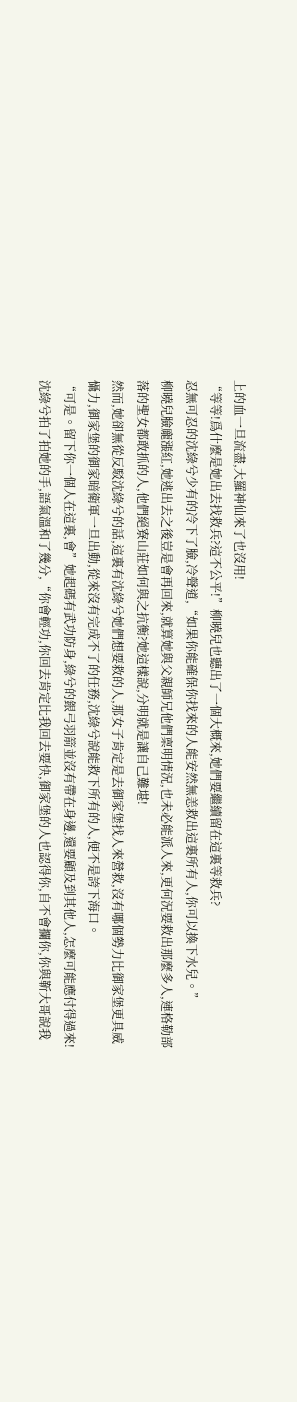上的血一旦流盡,大羅神仙來了也沒用!
“等等!爲什麼是她出去找救兵?這不公平!”柳曉兒也聽出了一個大概來,她們要繼續留在這裏等救兵?
忍無可忍的沈綠兮少有的冷下了臉,冷聲道,“如果你能確保你找來的人能安然無恙救出這裏所有人,你可以換下水兒。”
柳曉兒臉龐漲紅,她逃出去之後豈是會再回來,就算她與父親師兄他們稟明情況,也未必能派人來,更何況要救出那麼多人,連格勒部落的聖女都敢抓的人,他們絕寮山莊如何與之抗衡?她這樣說,分明就是讓自己難堪!
然而,她卻無從反駁沈綠兮的話,這裏有沈綠兮她們想要救的人,那女子肯定是去御家堡找人來營救,沒有哪個勢力比御家堡更具威懾力,御家堡的御家暗衛軍一旦出動,從來沒有完成不了的任務,沈綠兮說能救下所有的人,便不是誇下海口。
“可是。留下你一個人在這裏,會”她起碼有武功防身,綠兮的銀弓羽箭並沒有帶在身邊,還要顧及到其他人,怎麼可能應付得過來!
沈綠兮拍了拍她的手,語氣溫和了幾分,“你會輕功,你回去肯定比我回去要快,御家堡的人也認得你,自不會攔你,你與靳大哥說我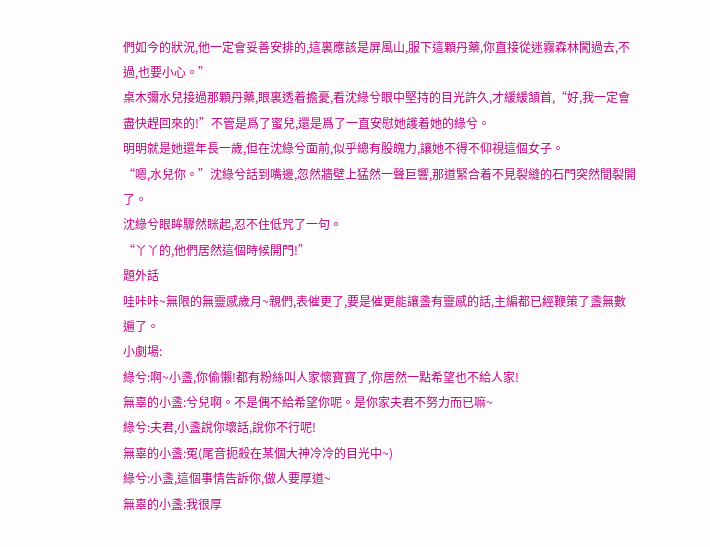們如今的狀況,他一定會妥善安排的,這裏應該是屏風山,服下這顆丹藥,你直接從迷霧森林闖過去,不過,也要小心。”
桌木彌水兒接過那顆丹藥,眼裏透着擔憂,看沈綠兮眼中堅持的目光許久,才緩緩頷首,“好,我一定會盡快趕回來的!”不管是爲了蜜兒,還是爲了一直安慰她護着她的綠兮。
明明就是她還年長一歲,但在沈綠兮面前,似乎總有股魄力,讓她不得不仰視這個女子。
“嗯,水兒你。”沈綠兮話到嘴邊,忽然牆壁上猛然一聲巨響,那道緊合着不見裂縫的石門突然間裂開了。
沈綠兮眼眸驟然眯起,忍不住低咒了一句。
“丫丫的,他們居然這個時候開門!”
題外話
哇咔咔~無限的無靈感歲月~親們,表催更了,要是催更能讓盞有靈感的話,主編都已經鞭策了盞無數遍了。
小劇場:
綠兮:啊~小盞,你偷懶!都有粉絲叫人家懷寶寶了,你居然一點希望也不給人家!
無辜的小盞:兮兒啊。不是偶不給希望你呢。是你家夫君不努力而已嘛~
綠兮:夫君,小盞說你壞話,說你不行呢!
無辜的小盞:冤(尾音扼殺在某個大神冷冷的目光中~)
綠兮:小盞,這個事情告訴你,做人要厚道~
無辜的小盞:我很厚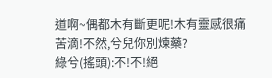道啊~偶都木有斷更呢!木有靈感很痛苦滴!不然,兮兒你別煉藥?
綠兮(搖頭):不!不!絕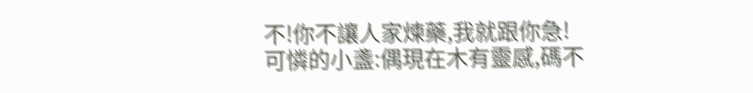不!你不讓人家煉藥,我就跟你急!
可憐的小盞:偶現在木有靈感,碼不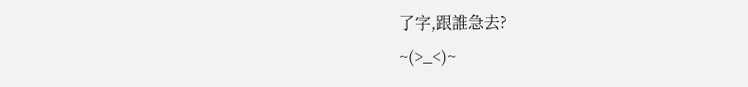了字,跟誰急去?
~(>_<)~